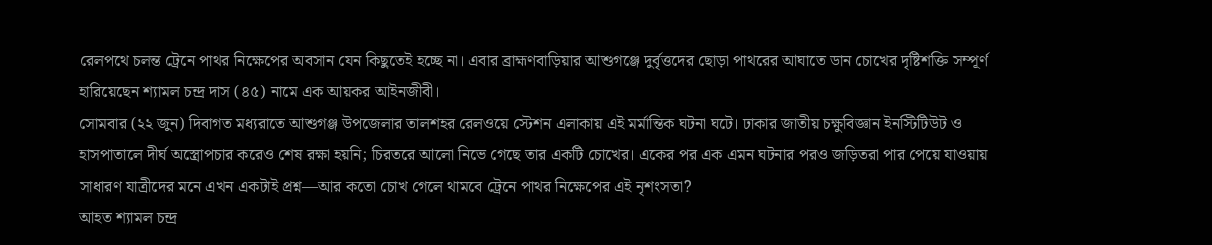রেলপথে চলন্ত ট্রেনে পাথর নিক্ষেপের অবসান যেন কিছুতেই হচ্ছে না। এবার ব্রাহ্মণবাড়িয়ার আশুগঞ্জে দুর্বৃত্তদের ছোড়া পাথরের আঘাতে ডান চোখের দৃষ্টিশক্তি সম্পূর্ণ হারিয়েছেন শ্যামল চন্দ্র দাস (৪৫) নামে এক আয়কর আইনজীবী।
সোমবার (২২ জুন) দিবাগত মধ্যরাতে আশুগঞ্জ উপজেলার তালশহর রেলওয়ে স্টেশন এলাকায় এই মর্মান্তিক ঘটনা ঘটে। ঢাকার জাতীয় চক্ষুবিজ্ঞান ইনস্টিটিউট ও হাসপাতালে দীর্ঘ অস্ত্রোপচার করেও শেষ রক্ষা হয়নি; চিরতরে আলো নিভে গেছে তার একটি চোখের। একের পর এক এমন ঘটনার পরও জড়িতরা পার পেয়ে যাওয়ায় সাধারণ যাত্রীদের মনে এখন একটাই প্রশ্ন—আর কতো চোখ গেলে থামবে ট্রেনে পাথর নিক্ষেপের এই নৃশংসতা?
আহত শ্যামল চন্দ্র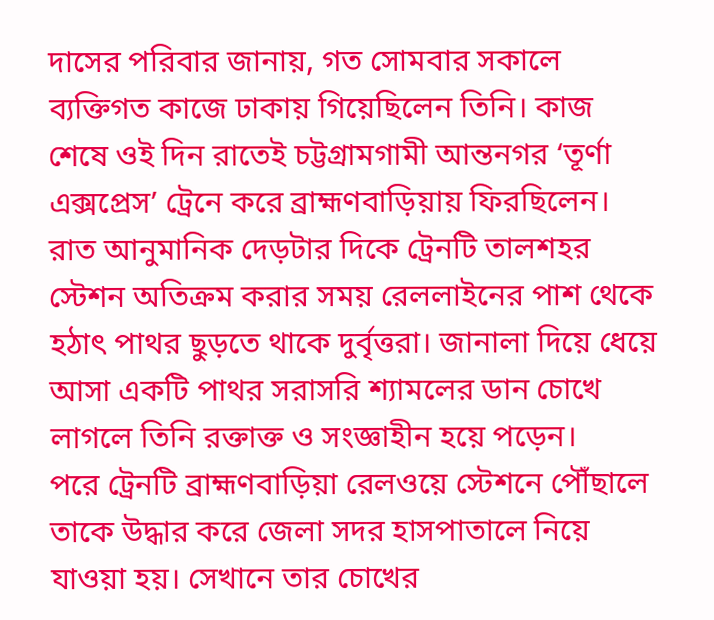দাসের পরিবার জানায়, গত সোমবার সকালে ব্যক্তিগত কাজে ঢাকায় গিয়েছিলেন তিনি। কাজ শেষে ওই দিন রাতেই চট্টগ্রামগামী আন্তনগর ‘তূর্ণা এক্সপ্রেস’ ট্রেনে করে ব্রাহ্মণবাড়িয়ায় ফিরছিলেন। রাত আনুমানিক দেড়টার দিকে ট্রেনটি তালশহর স্টেশন অতিক্রম করার সময় রেললাইনের পাশ থেকে হঠাৎ পাথর ছুড়তে থাকে দুর্বৃত্তরা। জানালা দিয়ে ধেয়ে আসা একটি পাথর সরাসরি শ্যামলের ডান চোখে লাগলে তিনি রক্তাক্ত ও সংজ্ঞাহীন হয়ে পড়েন।
পরে ট্রেনটি ব্রাহ্মণবাড়িয়া রেলওয়ে স্টেশনে পৌঁছালে তাকে উদ্ধার করে জেলা সদর হাসপাতালে নিয়ে যাওয়া হয়। সেখানে তার চোখের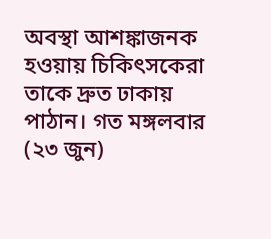অবস্থা আশঙ্কাজনক হওয়ায় চিকিৎসকেরা তাকে দ্রুত ঢাকায় পাঠান। গত মঙ্গলবার (২৩ জুন)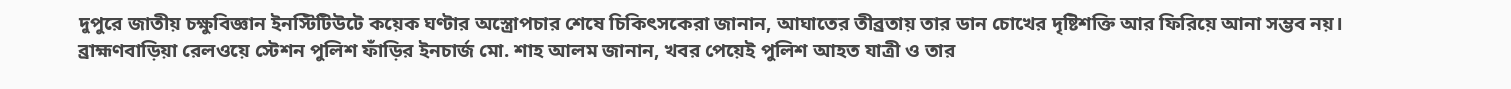দুপুরে জাতীয় চক্ষুবিজ্ঞান ইনস্টিটিউটে কয়েক ঘণ্টার অস্ত্রোপচার শেষে চিকিৎসকেরা জানান, আঘাতের তীব্রতায় তার ডান চোখের দৃষ্টিশক্তি আর ফিরিয়ে আনা সম্ভব নয়।
ব্রাহ্মণবাড়িয়া রেলওয়ে স্টেশন পুলিশ ফাঁড়ির ইনচার্জ মো. শাহ আলম জানান, খবর পেয়েই পুলিশ আহত যাত্রী ও তার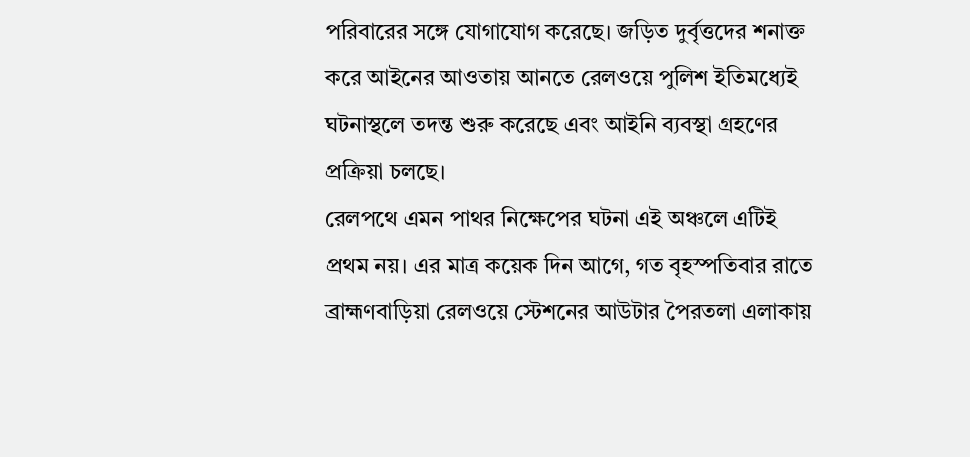পরিবারের সঙ্গে যোগাযোগ করেছে। জড়িত দুর্বৃত্তদের শনাক্ত করে আইনের আওতায় আনতে রেলওয়ে পুলিশ ইতিমধ্যেই ঘটনাস্থলে তদন্ত শুরু করেছে এবং আইনি ব্যবস্থা গ্রহণের প্রক্রিয়া চলছে।
রেলপথে এমন পাথর নিক্ষেপের ঘটনা এই অঞ্চলে এটিই প্রথম নয়। এর মাত্র কয়েক দিন আগে, গত বৃহস্পতিবার রাতে ব্রাহ্মণবাড়িয়া রেলওয়ে স্টেশনের আউটার পৈরতলা এলাকায়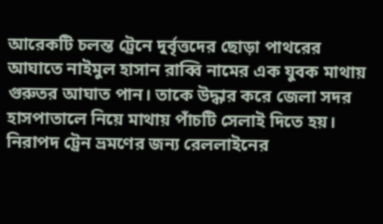আরেকটি চলন্ত ট্রেনে দুর্বৃত্তদের ছোড়া পাথরের আঘাতে নাইমুল হাসান রাব্বি নামের এক যুবক মাথায় গুরুতর আঘাত পান। তাকে উদ্ধার করে জেলা সদর হাসপাতালে নিয়ে মাথায় পাঁচটি সেলাই দিতে হয়।
নিরাপদ ট্রেন ভ্রমণের জন্য রেললাইনের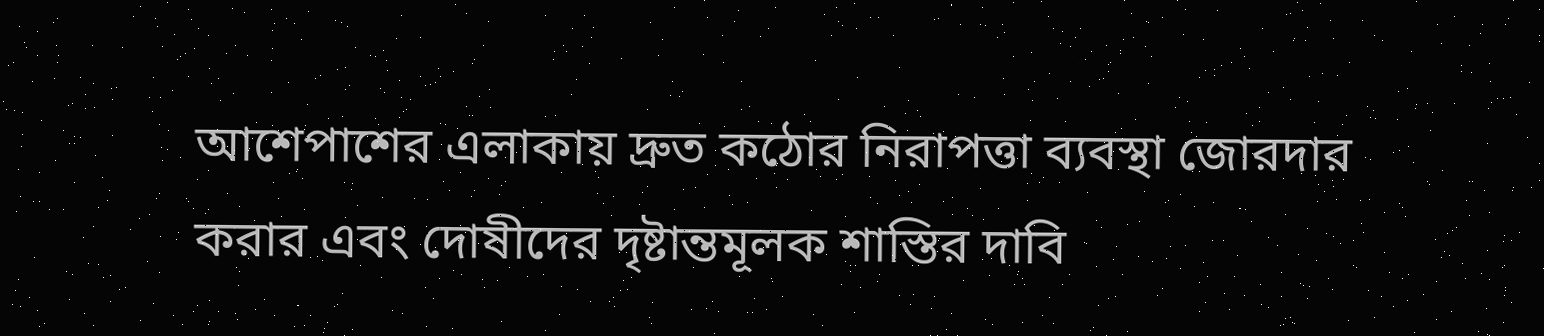আশেপাশের এলাকায় দ্রুত কঠোর নিরাপত্তা ব্যবস্থা জোরদার করার এবং দোষীদের দৃষ্টান্তমূলক শাস্তির দাবি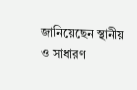জানিয়েছেন স্থানীয় ও সাধারণ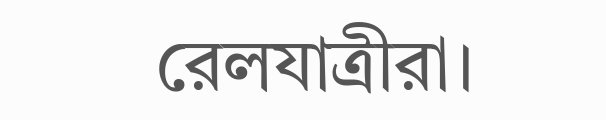রেলযাত্রীরা।